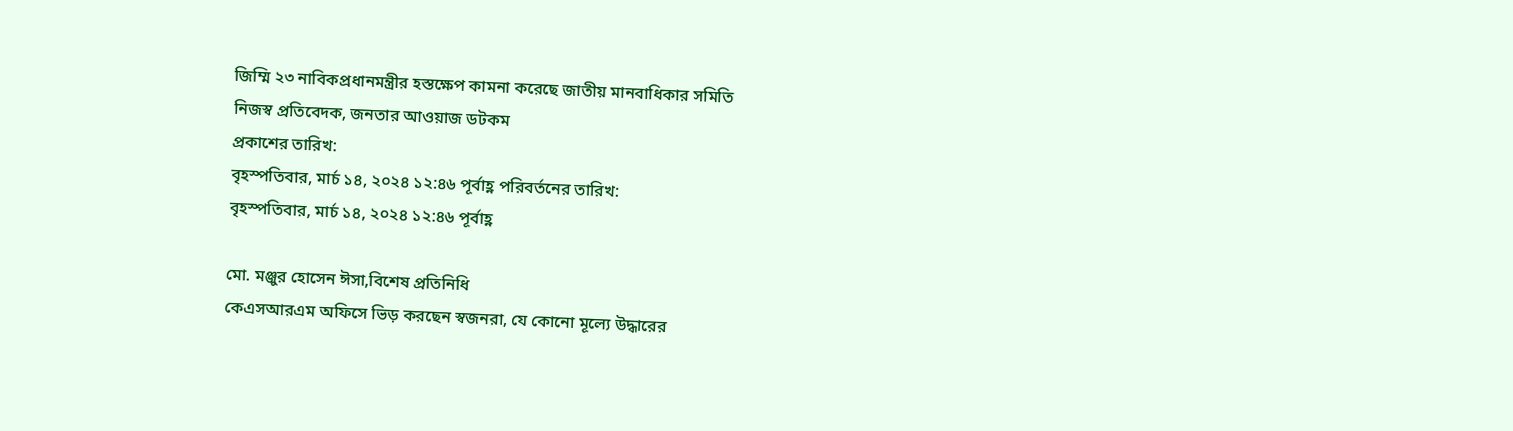জিম্মি ২৩ নাবিকপ্রধানমন্ত্রীর হস্তক্ষেপ কামনা করেছে জাতীয় মানবাধিকার সমিতি
নিজস্ব প্রতিবেদক, জনতার আওয়াজ ডটকম
প্রকাশের তারিখ:
বৃহস্পতিবার, মার্চ ১৪, ২০২৪ ১২:৪৬ পূর্বাহ্ণ পরিবর্তনের তারিখ:
বৃহস্পতিবার, মার্চ ১৪, ২০২৪ ১২:৪৬ পূর্বাহ্ণ

মো. মঞ্জুর হোসেন ঈসা,বিশেষ প্রতিনিধি
কেএসআরএম অফিসে ভিড় করছেন স্বজনরা, যে কোনো মূল্যে উদ্ধারের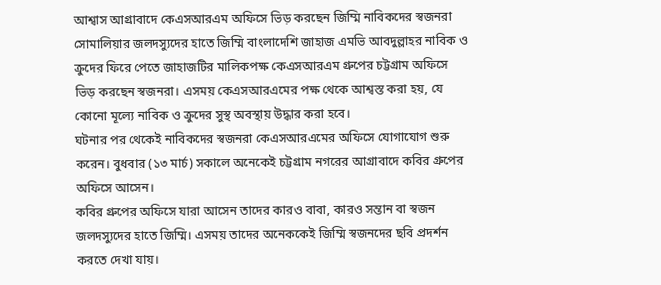আশ্বাস আগ্রাবাদে কেএসআরএম অফিসে ভিড় করছেন জিম্মি নাবিকদের স্বজনরা
সোমালিয়ার জলদস্যুদের হাতে জিম্মি বাংলাদেশি জাহাজ এমভি আবদুল্লাহর নাবিক ও ক্রুদের ফিরে পেতে জাহাজটির মালিকপক্ষ কেএসআরএম গ্রুপের চট্টগ্রাম অফিসে ভিড় করছেন স্বজনরা। এসময় কেএসআরএমের পক্ষ থেকে আশ্বস্ত করা হয়, যে কোনো মূল্যে নাবিক ও ক্রুদের সুস্থ অবস্থায় উদ্ধার করা হবে।
ঘটনার পর থেকেই নাবিকদের স্বজনরা কেএসআরএমের অফিসে যোগাযোগ শুরু করেন। বুধবার (১৩ মার্চ) সকালে অনেকেই চট্টগ্রাম নগরের আগ্রাবাদে কবির গ্রুপের অফিসে আসেন।
কবির গ্রুপের অফিসে যারা আসেন তাদের কারও বাবা, কারও সন্তান বা স্বজন জলদস্যুদের হাতে জিম্মি। এসময় তাদের অনেককেই জিম্মি স্বজনদের ছবি প্রদর্শন করতে দেখা যায়।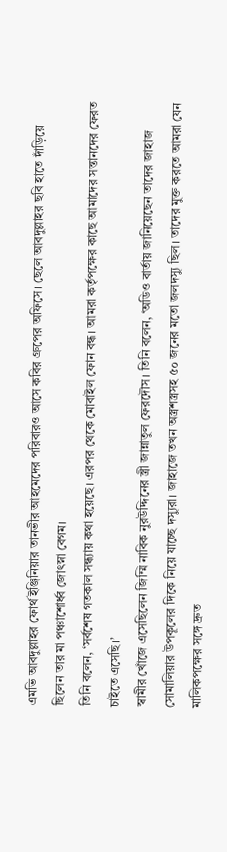এমভি আবদুল্লাহর ফোর্থ ইঞ্জিনিয়ার তানভীর আহমেদের পরিবারও আসে কবির গ্রুপের অফিসে। ছেলে আবদুল্লাহর ছবি হাতে দাঁড়িয়ে ছিলেন তার মা পঞ্চাশোর্ধ্ব জোৎস্না বেগম।
তিনি বলেন, ‘সর্বশেষ গতকাল সন্ধ্যায় কথা হয়েছে। এরপর থেকে মোবাইল ফোন বন্ধ। আমরা কর্তৃপক্ষের কাছে আমাদের সন্তানদের ফেরত চাইতে এসেছি।’
স্বামীর খোঁজে এসেছিলেন জিম্মি নাবিক নুরউদ্দিনের স্ত্রী জান্নাতুল ফেরদৌস। তিনি বলেন, ‘অডিও বার্তায় জানিয়েছেন তাদের জাহাজ সোমালিয়ার উপকূলের দিকে নিয়ে যাচ্ছে দস্যুরা। জাহাজে তখন অস্ত্রশস্ত্রসহ ৫০ জনের মতো জলদস্যু ছিল। তাদের মুক্ত করতে আমরা যেন মালিকপক্ষের সঙ্গে দ্রুত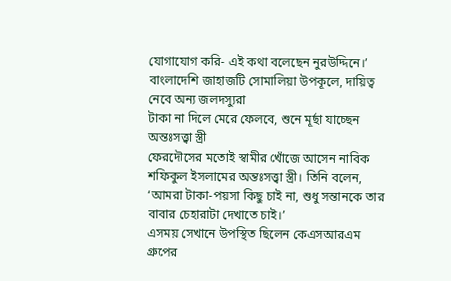যোগাযোগ করি- এই কথা বলেছেন নুরউদ্দিনে।’
বাংলাদেশি জাহাজটি সোমালিয়া উপকূলে, দায়িত্ব নেবে অন্য জলদস্যুরা
টাকা না দিলে মেরে ফেলবে, শুনে মূর্ছা যাচ্ছেন অন্তঃসত্ত্বা স্ত্রী
ফেরদৌসের মতোই স্বামীর খোঁজে আসেন নাবিক শফিকুল ইসলামের অন্তঃসত্ত্বা স্ত্রী। তিনি বলেন, ‘আমরা টাকা-পয়সা কিছু চাই না, শুধু সন্তানকে তার বাবার চেহারাটা দেখাতে চাই।’
এসময় সেখানে উপস্থিত ছিলেন কেএসআরএম গ্রুপের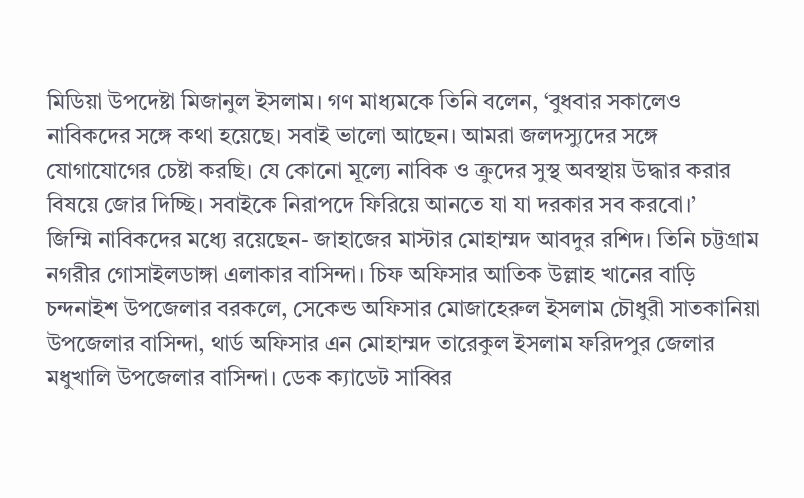মিডিয়া উপদেষ্টা মিজানুল ইসলাম। গণ মাধ্যমকে তিনি বলেন, ‘বুধবার সকালেও নাবিকদের সঙ্গে কথা হয়েছে। সবাই ভালো আছেন। আমরা জলদস্যুদের সঙ্গে যোগাযোগের চেষ্টা করছি। যে কোনো মূল্যে নাবিক ও ক্রুদের সুস্থ অবস্থায় উদ্ধার করার বিষয়ে জোর দিচ্ছি। সবাইকে নিরাপদে ফিরিয়ে আনতে যা যা দরকার সব করবো।’
জিম্মি নাবিকদের মধ্যে রয়েছেন- জাহাজের মাস্টার মোহাম্মদ আবদুর রশিদ। তিনি চট্টগ্রাম নগরীর গোসাইলডাঙ্গা এলাকার বাসিন্দা। চিফ অফিসার আতিক উল্লাহ খানের বাড়ি চন্দনাইশ উপজেলার বরকলে, সেকেন্ড অফিসার মোজাহেরুল ইসলাম চৌধুরী সাতকানিয়া উপজেলার বাসিন্দা, থার্ড অফিসার এন মোহাম্মদ তারেকুল ইসলাম ফরিদপুর জেলার মধুখালি উপজেলার বাসিন্দা। ডেক ক্যাডেট সাব্বির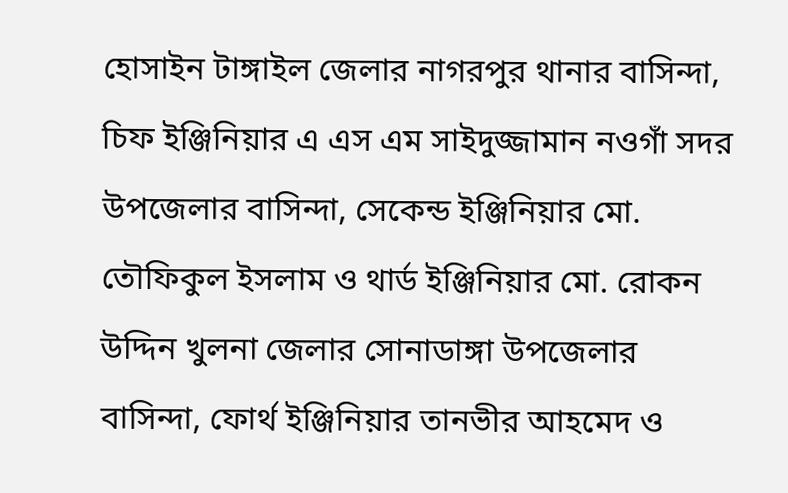হোসাইন টাঙ্গাইল জেলার নাগরপুর থানার বাসিন্দা, চিফ ইঞ্জিনিয়ার এ এস এম সাইদুজ্জামান নওগাঁ সদর উপজেলার বাসিন্দা, সেকেন্ড ইঞ্জিনিয়ার মো. তৌফিকুল ইসলাম ও থার্ড ইঞ্জিনিয়ার মো. রোকন উদ্দিন খুলনা জেলার সোনাডাঙ্গা উপজেলার বাসিন্দা, ফোর্থ ইঞ্জিনিয়ার তানভীর আহমেদ ও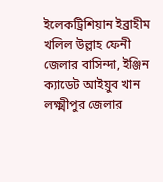ইলেকট্রিশিয়ান ইব্রাহীম খলিল উল্লাহ ফেনী জেলার বাসিন্দা, ইঞ্জিন ক্যাডেট আইয়ুব খান লক্ষ্মীপুর জেলার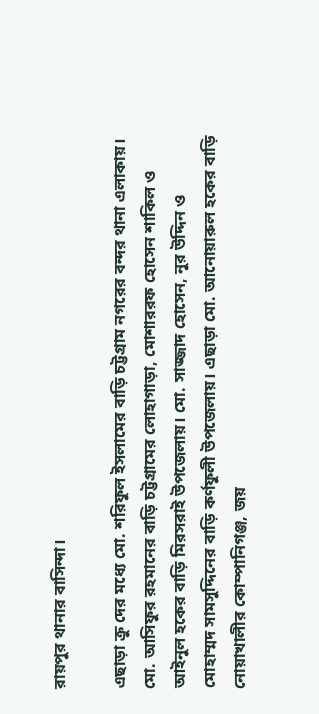রায়পুর থানার বাসিন্দা।

এছাড়া ক্রু দের মধ্যে মো. শরিফুল ইসলামের বাড়ি চট্টগ্রাম নগরের বন্দর থানা এলাকায়। মো. আসিফুর রহমানের বাড়ি চট্টগ্রামের লোহাগাড়া, মোশাররফ হোসেন শাকিল ও আইনুল হকের বাড়ি মিরসরাই উপজেলায়। মো. সাজ্জাদ হোসেন, নুর উদ্দিন ও মোহাম্মদ সামসুদ্দিনের বাড়ি কর্ণফুলী উপজেলায়। এছাড়া মো. আনোয়ারুল হকের বাড়ি নোয়াখালীর কোম্পানিগঞ্জ, জয়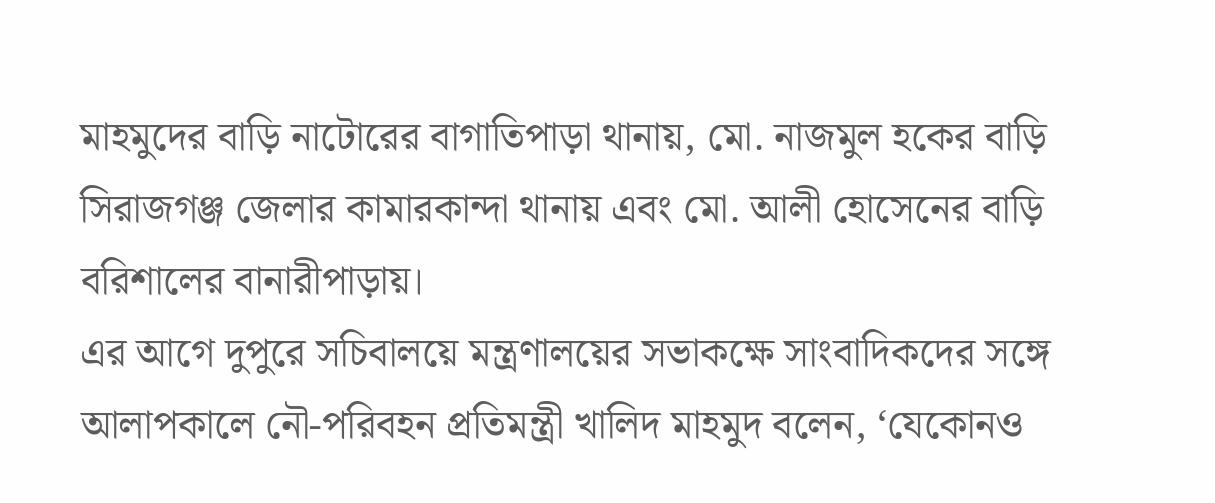মাহমুদের বাড়ি নাটোরের বাগাতিপাড়া থানায়, মো. নাজমুল হকের বাড়ি সিরাজগঞ্জ জেলার কামারকান্দা থানায় এবং মো. আলী হোসেনের বাড়ি বরিশালের বানারীপাড়ায়।
এর আগে দুপুরে সচিবালয়ে মন্ত্রণালয়ের সভাকক্ষে সাংবাদিকদের সঙ্গে আলাপকালে নৌ-পরিবহন প্রতিমন্ত্রী খালিদ মাহমুদ বলেন, ‘যেকোনও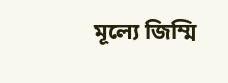মূল্যে জিম্মি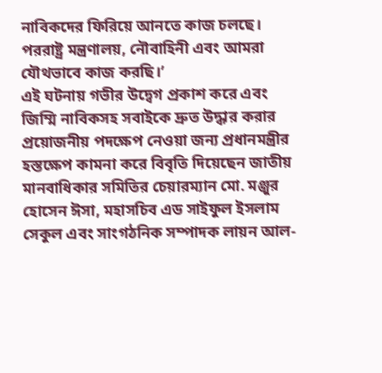নাবিকদের ফিরিয়ে আনতে কাজ চলছে। পররাষ্ট্র মন্ত্রণালয়, নৌবাহিনী এবং আমরা যৌথভাবে কাজ করছি।’
এই ঘটনায় গভীর উদ্বেগ প্রকাশ করে এবং জিম্মি নাবিকসহ সবাইকে দ্রুত উদ্ধার করার প্রয়োজনীয় পদক্ষেপ নেওয়া জন্য প্রধানমন্ত্রীর হস্তক্ষেপ কামনা করে বিবৃতি দিয়েছেন জাতীয় মানবাধিকার সমিতির চেয়ারম্যান মো. মঞ্জুর হোসেন ঈসা, মহাসচিব এড সাইফুল ইসলাম সেকুল এবং সাংগঠনিক সম্পাদক লায়ন আল-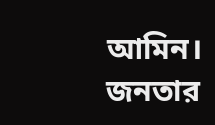আমিন।
জনতার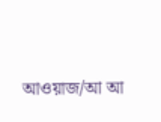আওয়াজ/আ আ